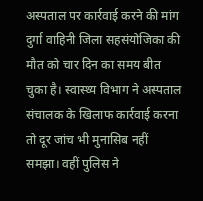अस्पताल पर कार्रवाई करने की मांग
दुर्गा वाहिनी जिला सहसंयोजिका की मौत को चार दिन का समय बीत चुका है। स्वास्थ्य विभाग ने अस्पताल संचालक के खिलाफ कार्रवाई करना तो दूर जांच भी मुनासिब नहीं समझा। वहीं पुलिस ने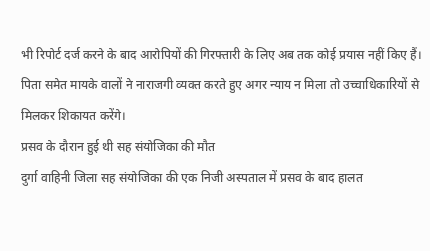भी रिपोर्ट दर्ज करने के बाद आरोपियों की गिरफ्तारी के लिए अब तक कोई प्रयास नहीं किए हैं। पिता समेत मायके वालों ने नाराजगी व्यक्त करते हुए अगर न्याय न मिला तो उच्चाधिकारियों से मिलकर शिकायत करेंगे।
प्रसव के दौरान हुई थी सह संयोजिका की मौत
दुर्गा वाहिनी जिला सह संयोजिका की एक निजी अस्पताल में प्रसव के बाद हालत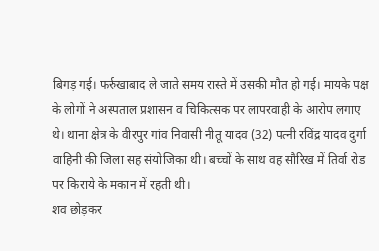बिगड़ गई। फर्रुखाबाद ले जाते समय रास्ते में उसकी मौत हो गई। मायके पक्ष के लोगों ने अस्पताल प्रशासन व चिकित्सक पर लापरवाही के आरोप लगाए थे। थाना क्षेत्र के वीरपुर गांव निवासी नीतू यादव (32) पत्नी रविंद्र यादव दुर्गा वाहिनी की जिला सह संयोजिका थी। बच्चों के साथ वह सौरिख में तिर्वा रोड पर किराये के मकान में रहती थी।
शव छोड़कर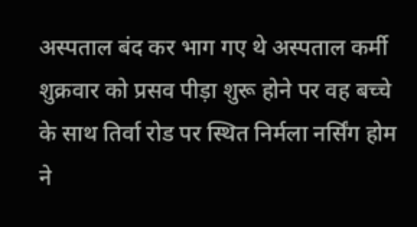अस्पताल बंद कर भाग गए थे अस्पताल कर्मी
शुक्रवार को प्रसव पीड़ा शुरू होने पर वह बच्चे के साथ तिर्वा रोड पर स्थित निर्मला नर्सिंग होम ने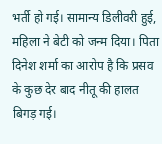भर्ती हो गई। सामान्य डिलीवरी हुई, महिला ने बेटी को जन्म दिया। पिता दिनेश शर्मा का आरोप है कि प्रसव के कुछ देर बाद नीतू की हालत बिगड़ गई।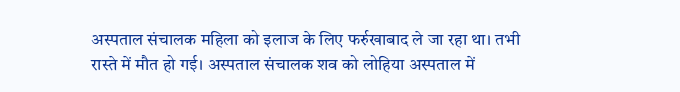अस्पताल संचालक महिला को इलाज के लिए फर्रुखाबाद ले जा रहा था। तभी रास्ते में मौत हो गई। अस्पताल संचालक शव को लोहिया अस्पताल में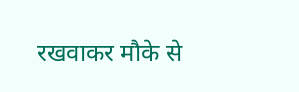रखवाकर मौके से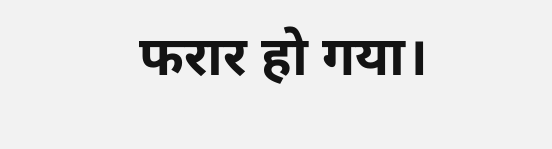फरार हो गया।